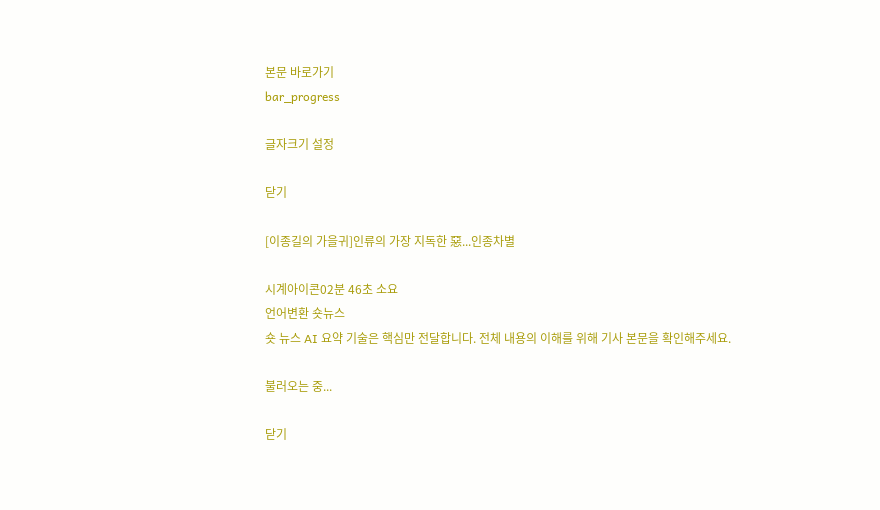본문 바로가기
bar_progress

글자크기 설정

닫기

[이종길의 가을귀]인류의 가장 지독한 惡...인종차별

시계아이콘02분 46초 소요
언어변환 숏뉴스
숏 뉴스 AI 요약 기술은 핵심만 전달합니다. 전체 내용의 이해를 위해 기사 본문을 확인해주세요.

불러오는 중...

닫기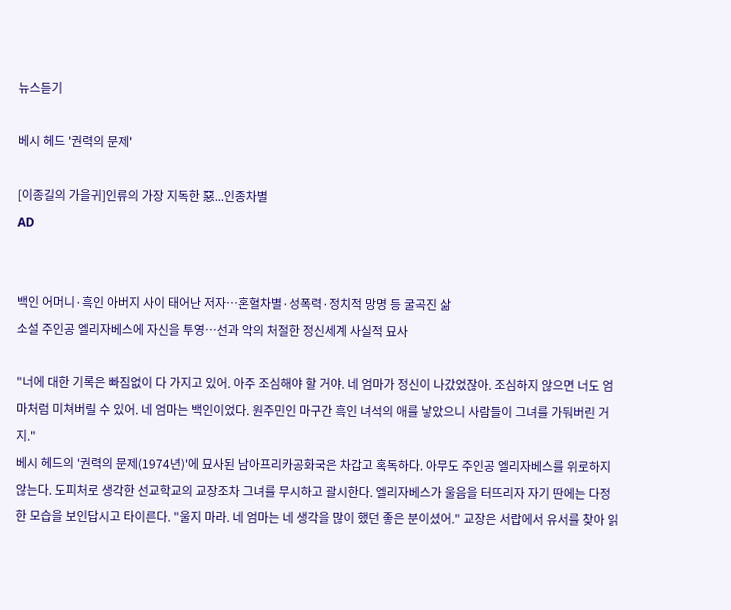뉴스듣기

베시 헤드 '권력의 문제'

[이종길의 가을귀]인류의 가장 지독한 惡...인종차별
AD


백인 어머니·흑인 아버지 사이 태어난 저자…혼혈차별·성폭력·정치적 망명 등 굴곡진 삶
소설 주인공 엘리자베스에 자신을 투영…선과 악의 처절한 정신세계 사실적 묘사

"너에 대한 기록은 빠짐없이 다 가지고 있어. 아주 조심해야 할 거야. 네 엄마가 정신이 나갔었잖아. 조심하지 않으면 너도 엄마처럼 미쳐버릴 수 있어. 네 엄마는 백인이었다. 원주민인 마구간 흑인 녀석의 애를 낳았으니 사람들이 그녀를 가둬버린 거지."
베시 헤드의 '권력의 문제(1974년)'에 묘사된 남아프리카공화국은 차갑고 혹독하다. 아무도 주인공 엘리자베스를 위로하지 않는다. 도피처로 생각한 선교학교의 교장조차 그녀를 무시하고 괄시한다. 엘리자베스가 울음을 터뜨리자 자기 딴에는 다정한 모습을 보인답시고 타이른다. "울지 마라. 네 엄마는 네 생각을 많이 했던 좋은 분이셨어." 교장은 서랍에서 유서를 찾아 읽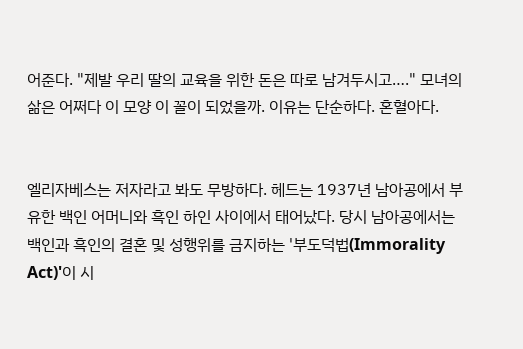어준다. "제발 우리 딸의 교육을 위한 돈은 따로 남겨두시고…." 모녀의 삶은 어쩌다 이 모양 이 꼴이 되었을까. 이유는 단순하다. 혼혈아다.


엘리자베스는 저자라고 봐도 무방하다. 헤드는 1937년 남아공에서 부유한 백인 어머니와 흑인 하인 사이에서 태어났다. 당시 남아공에서는 백인과 흑인의 결혼 및 성행위를 금지하는 '부도덕법(Immorality Act)'이 시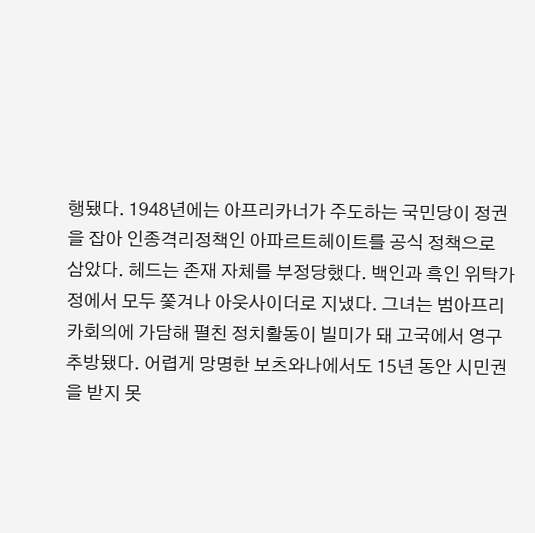행됐다. 1948년에는 아프리카너가 주도하는 국민당이 정권을 잡아 인종격리정책인 아파르트헤이트를 공식 정책으로 삼았다. 헤드는 존재 자체를 부정당했다. 백인과 흑인 위탁가정에서 모두 쫓겨나 아웃사이더로 지냈다. 그녀는 범아프리카회의에 가담해 펼친 정치활동이 빌미가 돼 고국에서 영구 추방됐다. 어렵게 망명한 보츠와나에서도 15년 동안 시민권을 받지 못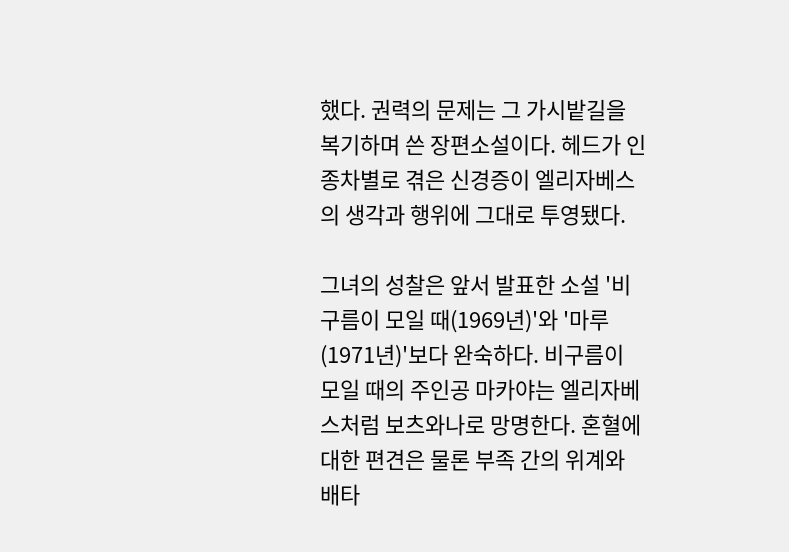했다. 권력의 문제는 그 가시밭길을 복기하며 쓴 장편소설이다. 헤드가 인종차별로 겪은 신경증이 엘리자베스의 생각과 행위에 그대로 투영됐다.

그녀의 성찰은 앞서 발표한 소설 '비구름이 모일 때(1969년)'와 '마루(1971년)'보다 완숙하다. 비구름이 모일 때의 주인공 마카야는 엘리자베스처럼 보츠와나로 망명한다. 혼혈에 대한 편견은 물론 부족 간의 위계와 배타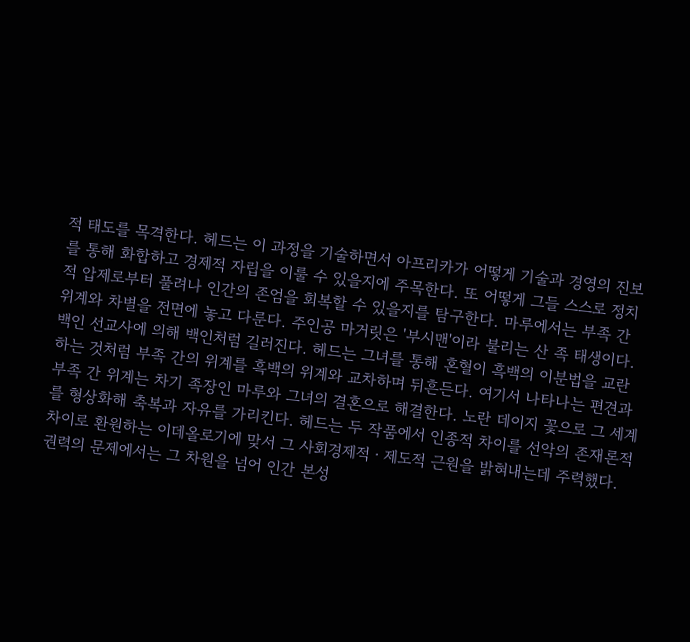적 태도를 목격한다. 헤드는 이 과정을 기술하면서 아프리카가 어떻게 기술과 경영의 진보를 통해 화합하고 경제적 자립을 이룰 수 있을지에 주목한다. 또 어떻게 그들 스스로 정치적 압제로부터 풀려나 인간의 존엄을 회복할 수 있을지를 탐구한다. 마루에서는 부족 간 위계와 차별을 전면에 놓고 다룬다. 주인공 마거릿은 '부시맨'이라 불리는 산 족 태생이다. 백인 선교사에 의해 백인처럼 길러진다. 헤드는 그녀를 통해 혼혈이 흑백의 이분법을 교란하는 것처럼 부족 간의 위계를 흑백의 위계와 교차하며 뒤흔든다. 여기서 나타나는 편견과 부족 간 위계는 차기 족장인 마루와 그녀의 결혼으로 해결한다. 노란 데이지 꽃으로 그 세계를 형상화해 축복과 자유를 가리킨다. 헤드는 두 작품에서 인종적 차이를 선악의 존재론적 차이로 환원하는 이데올로기에 맞서 그 사회경제적ㆍ제도적 근원을 밝혀내는데 주력했다. 권력의 문제에서는 그 차원을 넘어 인간 본성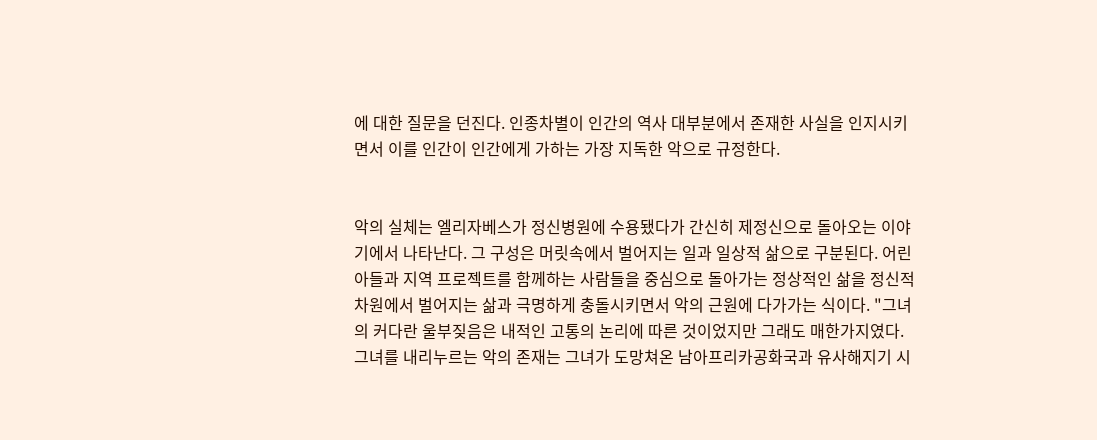에 대한 질문을 던진다. 인종차별이 인간의 역사 대부분에서 존재한 사실을 인지시키면서 이를 인간이 인간에게 가하는 가장 지독한 악으로 규정한다.


악의 실체는 엘리자베스가 정신병원에 수용됐다가 간신히 제정신으로 돌아오는 이야기에서 나타난다. 그 구성은 머릿속에서 벌어지는 일과 일상적 삶으로 구분된다. 어린 아들과 지역 프로젝트를 함께하는 사람들을 중심으로 돌아가는 정상적인 삶을 정신적 차원에서 벌어지는 삶과 극명하게 충돌시키면서 악의 근원에 다가가는 식이다. "그녀의 커다란 울부짖음은 내적인 고통의 논리에 따른 것이었지만 그래도 매한가지였다. 그녀를 내리누르는 악의 존재는 그녀가 도망쳐온 남아프리카공화국과 유사해지기 시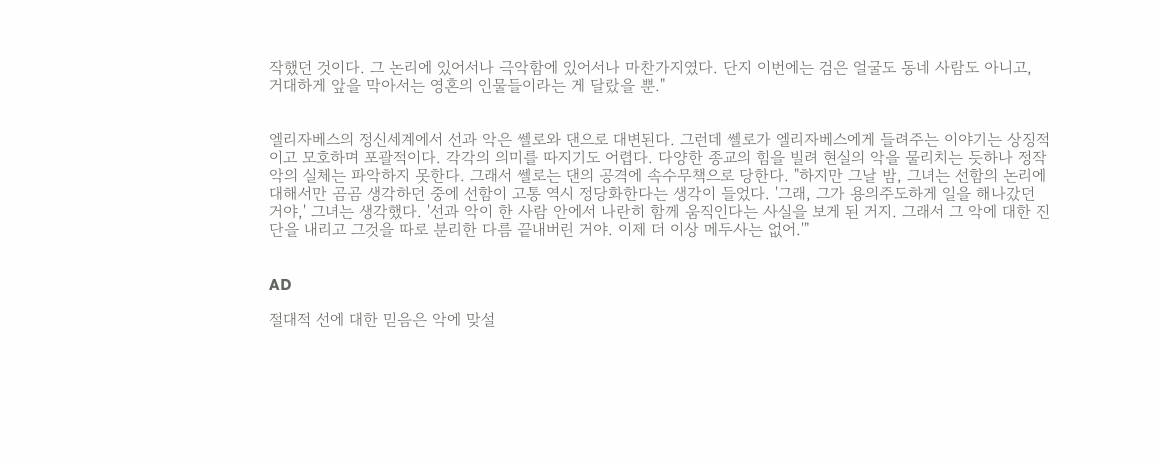작했던 것이다. 그 논리에 있어서나 극악함에 있어서나 마찬가지였다. 단지 이번에는 검은 얼굴도 동네 사람도 아니고, 거대하게 앞을 막아서는 영혼의 인물들이라는 게 달랐을 뿐."


엘리자베스의 정신세계에서 선과 악은 쎌로와 댄으로 대변된다. 그런데 쎌로가 엘리자베스에게 들려주는 이야기는 상징적이고 모호하며 포괄적이다. 각각의 의미를 따지기도 어렵다. 다양한 종교의 힘을 빌려 현실의 악을 물리치는 듯하나 정작 악의 실체는 파악하지 못한다. 그래서 쎌로는 댄의 공격에 속수무책으로 당한다. "하지만 그날 밤, 그녀는 선함의 논리에 대해서만 곰곰 생각하던 중에 선함이 고통 역시 정당화한다는 생각이 들었다. '그래, 그가 용의주도하게 일을 해나갔던 거야,' 그녀는 생각했다. '선과 악이 한 사람 안에서 나란히 함께 움직인다는 사실을 보게 된 거지. 그래서 그 악에 대한 진단을 내리고 그것을 따로 분리한 다름 끝내버린 거야. 이제 더 이상 메두사는 없어.'"


AD

절대적 선에 대한 믿음은 악에 맞설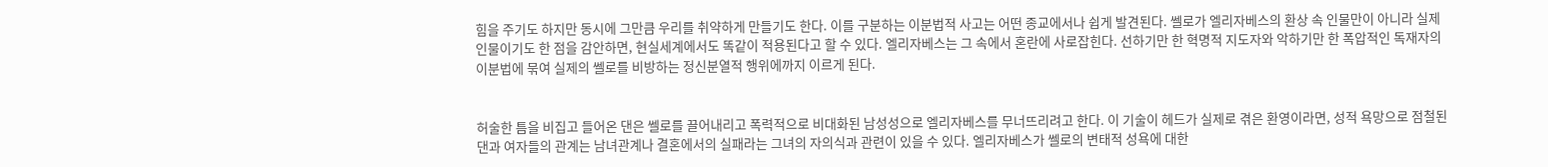힘을 주기도 하지만 동시에 그만큼 우리를 취약하게 만들기도 한다. 이를 구분하는 이분법적 사고는 어떤 종교에서나 쉽게 발견된다. 쎌로가 엘리자베스의 환상 속 인물만이 아니라 실제 인물이기도 한 점을 감안하면, 현실세계에서도 똑같이 적용된다고 할 수 있다. 엘리자베스는 그 속에서 혼란에 사로잡힌다. 선하기만 한 혁명적 지도자와 악하기만 한 폭압적인 독재자의 이분법에 묶여 실제의 쎌로를 비방하는 정신분열적 행위에까지 이르게 된다.


허술한 틈을 비집고 들어온 댄은 쎌로를 끌어내리고 폭력적으로 비대화된 남성성으로 엘리자베스를 무너뜨리려고 한다. 이 기술이 헤드가 실제로 겪은 환영이라면, 성적 욕망으로 점철된 댄과 여자들의 관계는 남녀관계나 결혼에서의 실패라는 그녀의 자의식과 관련이 있을 수 있다. 엘리자베스가 쎌로의 변태적 성욕에 대한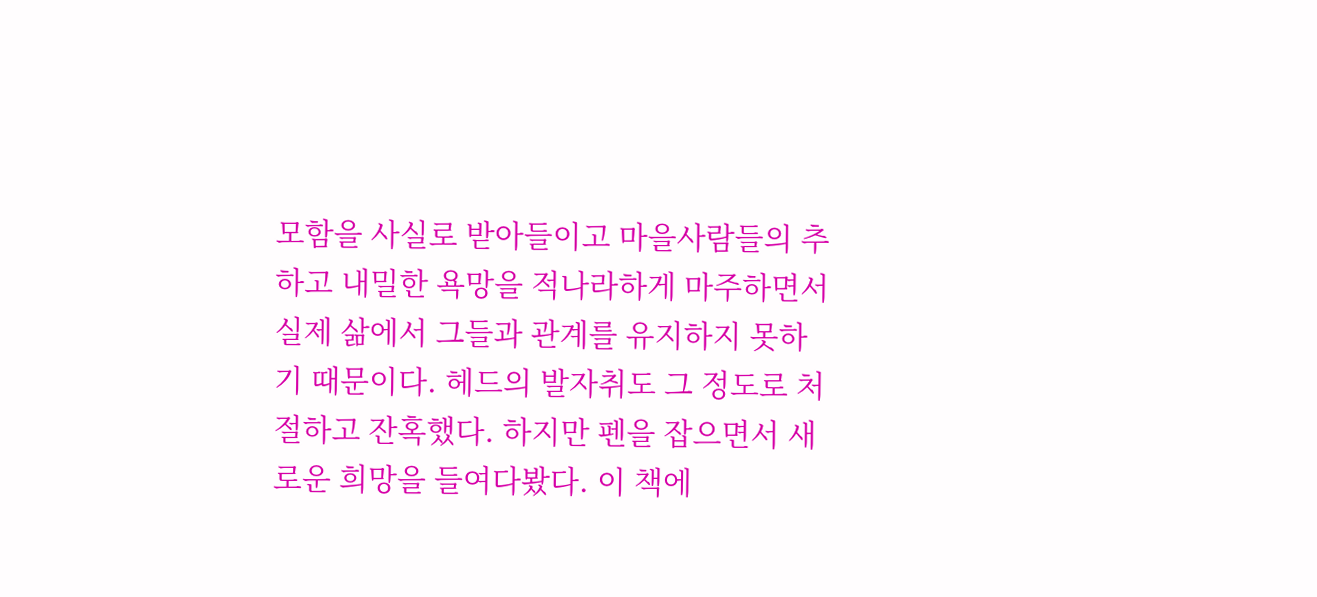모함을 사실로 받아들이고 마을사람들의 추하고 내밀한 욕망을 적나라하게 마주하면서 실제 삶에서 그들과 관계를 유지하지 못하기 때문이다. 헤드의 발자취도 그 정도로 처절하고 잔혹했다. 하지만 펜을 잡으면서 새로운 희망을 들여다봤다. 이 책에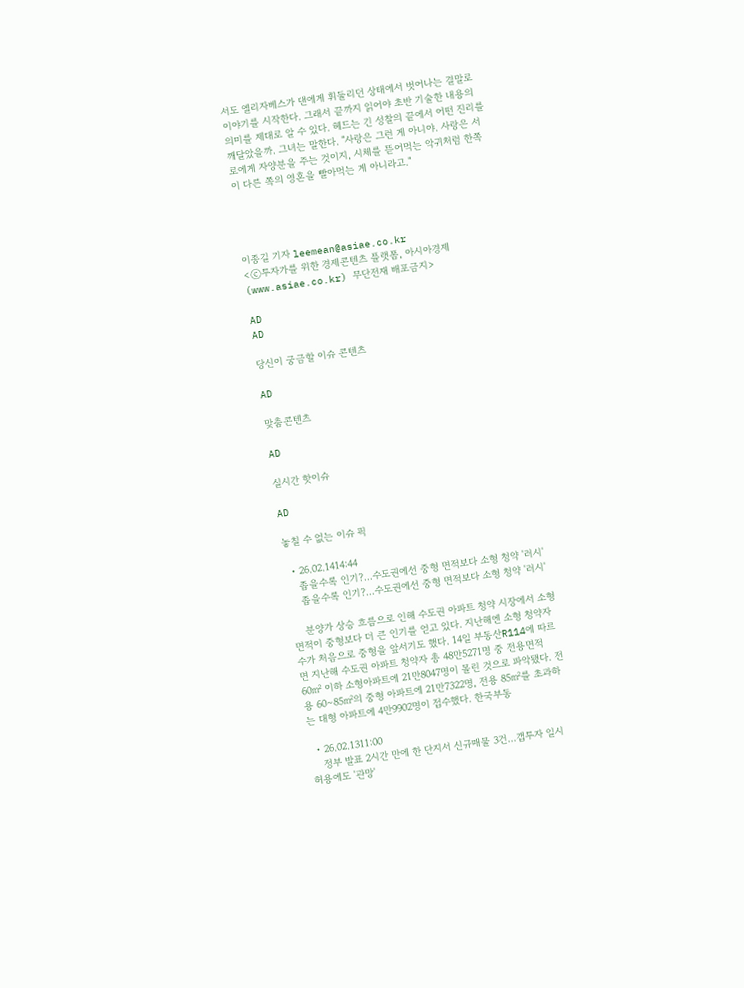서도 엘리자베스가 댄에게 휘둘리던 상태에서 벗어나는 결말로 이야기를 시작한다. 그래서 끝까지 읽어야 초반 기술한 내용의 의미를 제대로 알 수 있다. 헤드는 긴 성찰의 끝에서 어떤 진리를 깨달았을까. 그녀는 말한다. "사랑은 그런 게 아니야. 사랑은 서로에게 자양분을 주는 것이지, 시체를 뜯어먹는 악귀처럼 한쪽이 다른 쪽의 영혼을 빨아먹는 게 아니라고."




이종길 기자 leemean@asiae.co.kr
<ⓒ투자가를 위한 경제콘텐츠 플랫폼, 아시아경제(www.asiae.co.kr) 무단전재 배포금지>

AD
AD

당신이 궁금할 이슈 콘텐츠

AD

맞춤콘텐츠

AD

실시간 핫이슈

AD

놓칠 수 없는 이슈 픽

  • 26.02.1414:44
    좁을수록 인기?…수도권에선 중형 면적보다 소형 청약 '러시'
    좁을수록 인기?…수도권에선 중형 면적보다 소형 청약 '러시'

    분양가 상승 흐름으로 인해 수도권 아파트 청약 시장에서 소형 면적이 중형보다 더 큰 인기를 얻고 있다. 지난해엔 소형 청약자 수가 처음으로 중형을 앞서기도 했다. 14일 부동산R114에 따르면 지난해 수도권 아파트 청약자 총 48만5271명 중 전용면적 60㎡ 이하 소형아파트에 21만8047명이 몰린 것으로 파악됐다. 전용 60∼85㎡의 중형 아파트에 21만7322명, 전용 85㎡를 초과하는 대형 아파트에 4만9902명이 접수했다. 한국부동

  • 26.02.1311:00
    정부 발표 2시간 만에 한 단지서 신규매물 3건…갭투자 일시 허용에도 '관망'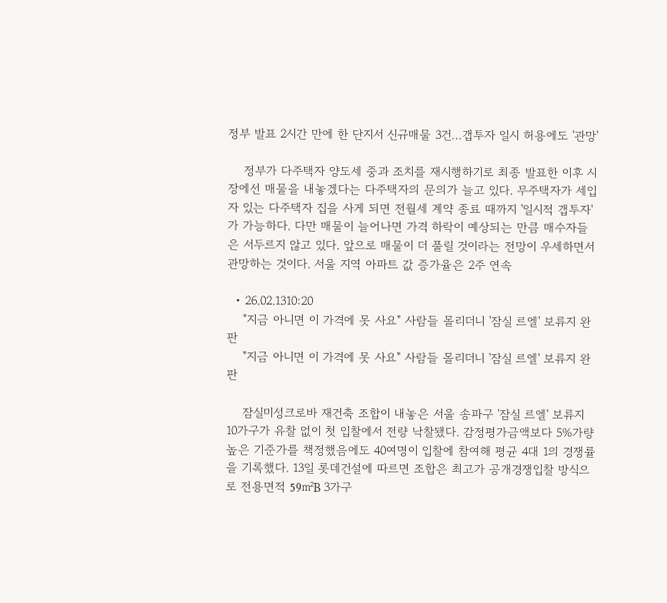정부 발표 2시간 만에 한 단지서 신규매물 3건…갭투자 일시 허용에도 '관망'

    정부가 다주택자 양도세 중과 조치를 재시행하기로 최종 발표한 이후 시장에선 매물을 내놓겠다는 다주택자의 문의가 늘고 있다. 무주택자가 세입자 있는 다주택자 집을 사게 되면 전월세 계약 종료 때까지 '일시적 갭투자'가 가능하다. 다만 매물이 늘어나면 가격 하락이 예상되는 만큼 매수자들은 서두르지 않고 있다. 앞으로 매물이 더 풀릴 것이라는 전망이 우세하면서 관망하는 것이다. 서울 지역 아파트 값 증가율은 2주 연속

  • 26.02.1310:20
    "지금 아니면 이 가격에 못 사요" 사람들 몰리더니 '잠실 르엘' 보류지 완판
    "지금 아니면 이 가격에 못 사요" 사람들 몰리더니 '잠실 르엘' 보류지 완판

    잠실미성크로바 재건축 조합이 내놓은 서울 송파구 '잠실 르엘' 보류지 10가구가 유찰 없이 첫 입찰에서 전량 낙찰됐다. 감정평가금액보다 5%가량 높은 기준가를 책정했음에도 40여명이 입찰에 참여해 평균 4대 1의 경쟁률을 기록했다. 13일 롯데건설에 따르면 조합은 최고가 공개경쟁입찰 방식으로 전용면적 59㎡B 3가구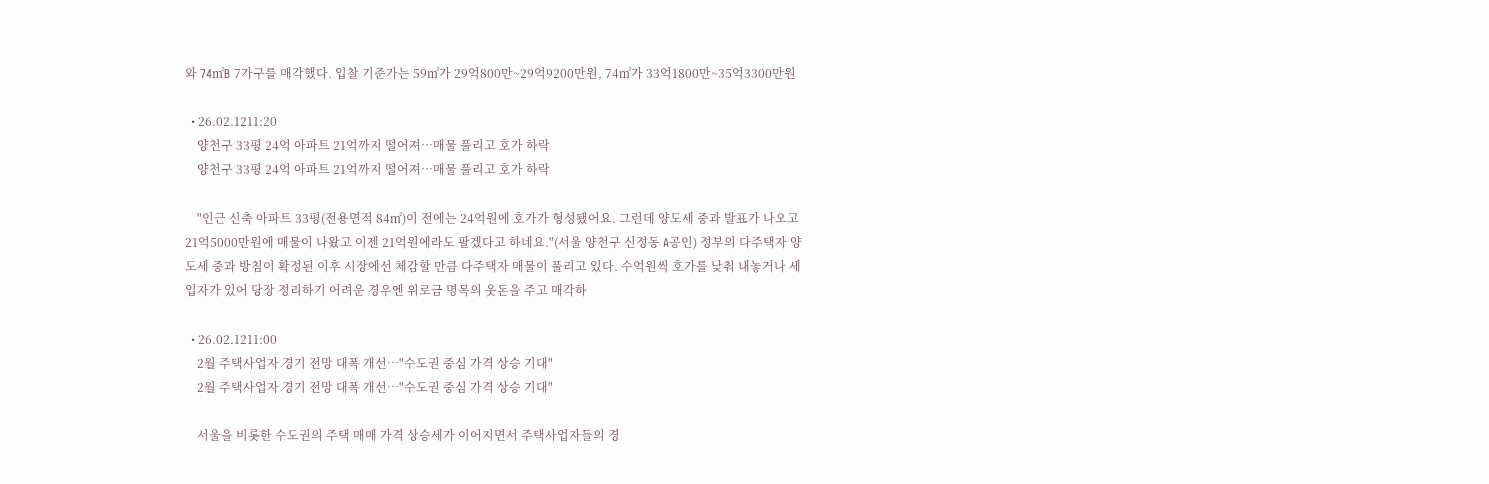와 74㎡B 7가구를 매각했다. 입찰 기준가는 59㎡가 29억800만~29억9200만원, 74㎡가 33억1800만~35억3300만원

  • 26.02.1211:20
    양천구 33평 24억 아파트 21억까지 떨어져…매물 풀리고 호가 하락
    양천구 33평 24억 아파트 21억까지 떨어져…매물 풀리고 호가 하락

    "인근 신축 아파트 33평(전용면적 84㎡)이 전에는 24억원에 호가가 형성됐어요. 그런데 양도세 중과 발표가 나오고 21억5000만원에 매물이 나왔고 이젠 21억원에라도 팔겠다고 하네요."(서울 양천구 신정동 A공인) 정부의 다주택자 양도세 중과 방침이 확정된 이후 시장에선 체감할 만큼 다주택자 매물이 풀리고 있다. 수억원씩 호가를 낮춰 내놓거나 세입자가 있어 당장 정리하기 어려운 경우엔 위로금 명목의 웃돈을 주고 매각하

  • 26.02.1211:00
    2월 주택사업자 경기 전망 대폭 개선…"수도권 중심 가격 상승 기대"
    2월 주택사업자 경기 전망 대폭 개선…"수도권 중심 가격 상승 기대"

    서울을 비롯한 수도권의 주택 매매 가격 상승세가 이어지면서 주택사업자들의 경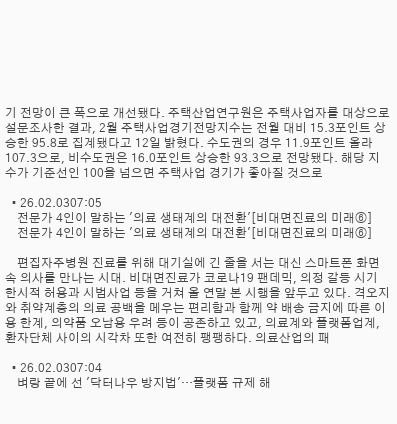기 전망이 큰 폭으로 개선됐다. 주택산업연구원은 주택사업자를 대상으로 설문조사한 결과, 2월 주택사업경기전망지수는 전월 대비 15.3포인트 상승한 95.8로 집계됐다고 12일 밝혔다. 수도권의 경우 11.9포인트 올라 107.3으로, 비수도권은 16.0포인트 상승한 93.3으로 전망됐다. 해당 지수가 기준선인 100을 넘으면 주택사업 경기가 좋아질 것으로

  • 26.02.0307:05
    전문가 4인이 말하는 '의료 생태계의 대전환'[비대면진료의 미래⑥]
    전문가 4인이 말하는 '의료 생태계의 대전환'[비대면진료의 미래⑥]

    편집자주병원 진료를 위해 대기실에 긴 줄을 서는 대신 스마트폰 화면 속 의사를 만나는 시대. 비대면진료가 코로나19 팬데믹, 의정 갈등 시기 한시적 허용과 시범사업 등을 거쳐 올 연말 본 시행을 앞두고 있다. 격오지와 취약계층의 의료 공백을 메우는 편리함과 함께 약 배송 금지에 따른 이용 한계, 의약품 오남용 우려 등이 공존하고 있고, 의료계와 플랫폼업계, 환자단체 사이의 시각차 또한 여전히 팽팽하다. 의료산업의 패

  • 26.02.0307:04
    벼랑 끝에 선 '닥터나우 방지법'…플랫폼 규제 해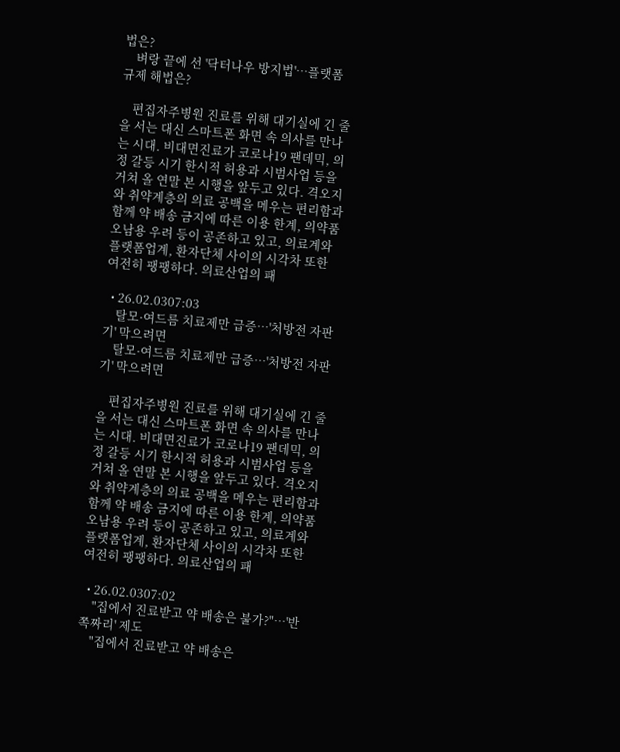법은?
    벼랑 끝에 선 '닥터나우 방지법'…플랫폼 규제 해법은?

    편집자주병원 진료를 위해 대기실에 긴 줄을 서는 대신 스마트폰 화면 속 의사를 만나는 시대. 비대면진료가 코로나19 팬데믹, 의정 갈등 시기 한시적 허용과 시범사업 등을 거쳐 올 연말 본 시행을 앞두고 있다. 격오지와 취약계층의 의료 공백을 메우는 편리함과 함께 약 배송 금지에 따른 이용 한계, 의약품 오남용 우려 등이 공존하고 있고, 의료계와 플랫폼업계, 환자단체 사이의 시각차 또한 여전히 팽팽하다. 의료산업의 패

  • 26.02.0307:03
    탈모·여드름 치료제만 급증…'처방전 자판기' 막으려면
    탈모·여드름 치료제만 급증…'처방전 자판기' 막으려면

    편집자주병원 진료를 위해 대기실에 긴 줄을 서는 대신 스마트폰 화면 속 의사를 만나는 시대. 비대면진료가 코로나19 팬데믹, 의정 갈등 시기 한시적 허용과 시범사업 등을 거쳐 올 연말 본 시행을 앞두고 있다. 격오지와 취약계층의 의료 공백을 메우는 편리함과 함께 약 배송 금지에 따른 이용 한계, 의약품 오남용 우려 등이 공존하고 있고, 의료계와 플랫폼업계, 환자단체 사이의 시각차 또한 여전히 팽팽하다. 의료산업의 패

  • 26.02.0307:02
    "집에서 진료받고 약 배송은 불가?"…'반쪽짜리' 제도
    "집에서 진료받고 약 배송은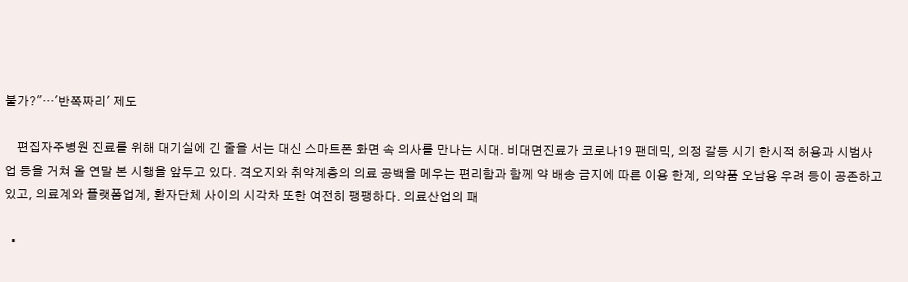불가?"…'반쪽짜리' 제도

    편집자주병원 진료를 위해 대기실에 긴 줄을 서는 대신 스마트폰 화면 속 의사를 만나는 시대. 비대면진료가 코로나19 팬데믹, 의정 갈등 시기 한시적 허용과 시범사업 등을 거쳐 올 연말 본 시행을 앞두고 있다. 격오지와 취약계층의 의료 공백을 메우는 편리함과 함께 약 배송 금지에 따른 이용 한계, 의약품 오남용 우려 등이 공존하고 있고, 의료계와 플랫폼업계, 환자단체 사이의 시각차 또한 여전히 팽팽하다. 의료산업의 패

  •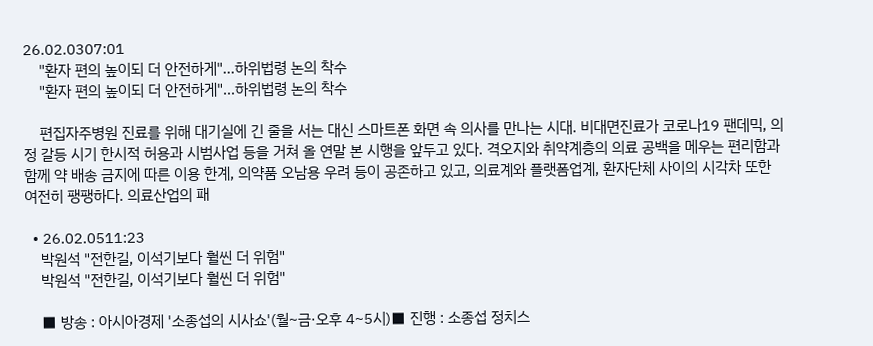26.02.0307:01
    "환자 편의 높이되 더 안전하게"…하위법령 논의 착수
    "환자 편의 높이되 더 안전하게"…하위법령 논의 착수

    편집자주병원 진료를 위해 대기실에 긴 줄을 서는 대신 스마트폰 화면 속 의사를 만나는 시대. 비대면진료가 코로나19 팬데믹, 의정 갈등 시기 한시적 허용과 시범사업 등을 거쳐 올 연말 본 시행을 앞두고 있다. 격오지와 취약계층의 의료 공백을 메우는 편리함과 함께 약 배송 금지에 따른 이용 한계, 의약품 오남용 우려 등이 공존하고 있고, 의료계와 플랫폼업계, 환자단체 사이의 시각차 또한 여전히 팽팽하다. 의료산업의 패

  • 26.02.0511:23
    박원석 "전한길, 이석기보다 훨씬 더 위험"
    박원석 "전한길, 이석기보다 훨씬 더 위험"

    ■ 방송 : 아시아경제 '소종섭의 시사쇼'(월~금·오후 4~5시)■ 진행 : 소종섭 정치스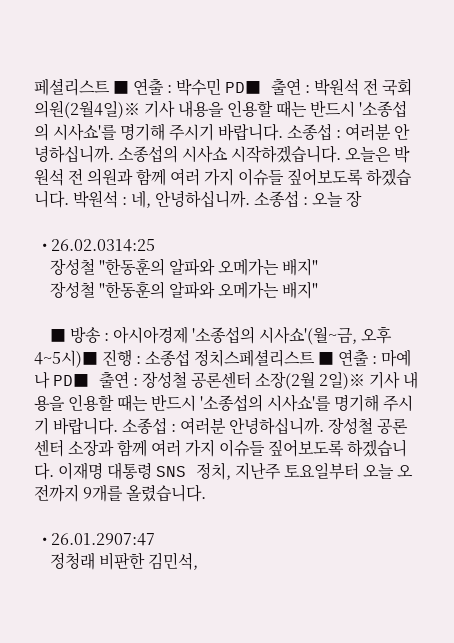페셜리스트 ■ 연출 : 박수민 PD■ 출연 : 박원석 전 국회의원(2월4일)※ 기사 내용을 인용할 때는 반드시 '소종섭의 시사쇼'를 명기해 주시기 바랍니다. 소종섭 : 여러분 안녕하십니까. 소종섭의 시사쇼 시작하겠습니다. 오늘은 박원석 전 의원과 함께 여러 가지 이슈들 짚어보도록 하겠습니다. 박원석 : 네, 안녕하십니까. 소종섭 : 오늘 장

  • 26.02.0314:25
    장성철 "한동훈의 알파와 오메가는 배지"
    장성철 "한동훈의 알파와 오메가는 배지"

    ■ 방송 : 아시아경제 '소종섭의 시사쇼'(월~금, 오후 4~5시)■ 진행 : 소종섭 정치스페셜리스트 ■ 연출 : 마예나 PD■ 출연 : 장성철 공론센터 소장(2월 2일)※ 기사 내용을 인용할 때는 반드시 '소종섭의 시사쇼'를 명기해 주시기 바랍니다. 소종섭 : 여러분 안녕하십니까. 장성철 공론센터 소장과 함께 여러 가지 이슈들 짚어보도록 하겠습니다. 이재명 대통령 SNS 정치, 지난주 토요일부터 오늘 오전까지 9개를 올렸습니다.

  • 26.01.2907:47
    정청래 비판한 김민석,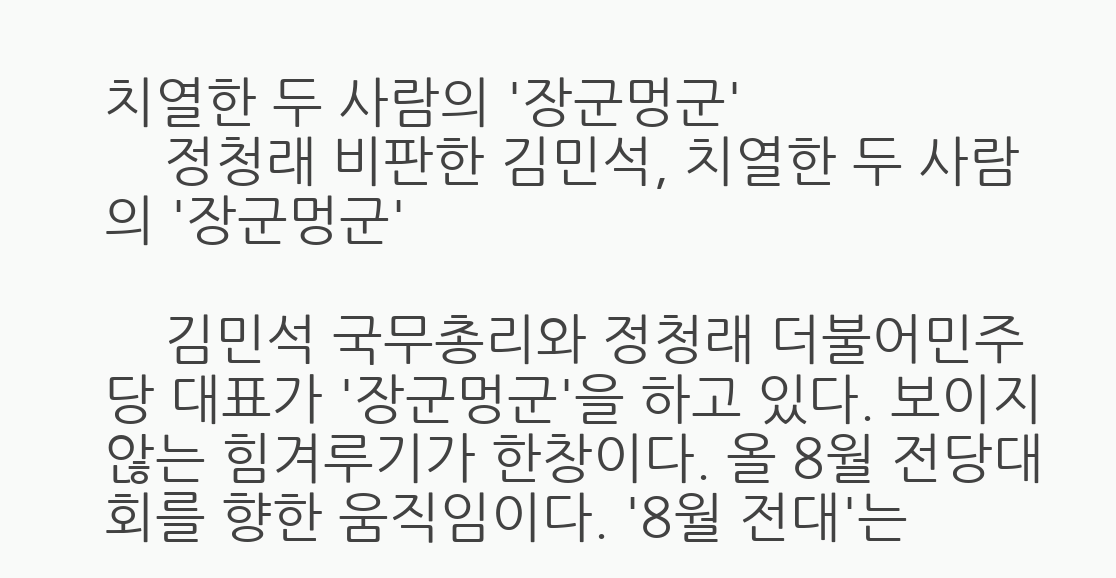치열한 두 사람의 '장군멍군'
    정청래 비판한 김민석, 치열한 두 사람의 '장군멍군'

    김민석 국무총리와 정청래 더불어민주당 대표가 '장군멍군'을 하고 있다. 보이지 않는 힘겨루기가 한창이다. 올 8월 전당대회를 향한 움직임이다. '8월 전대'는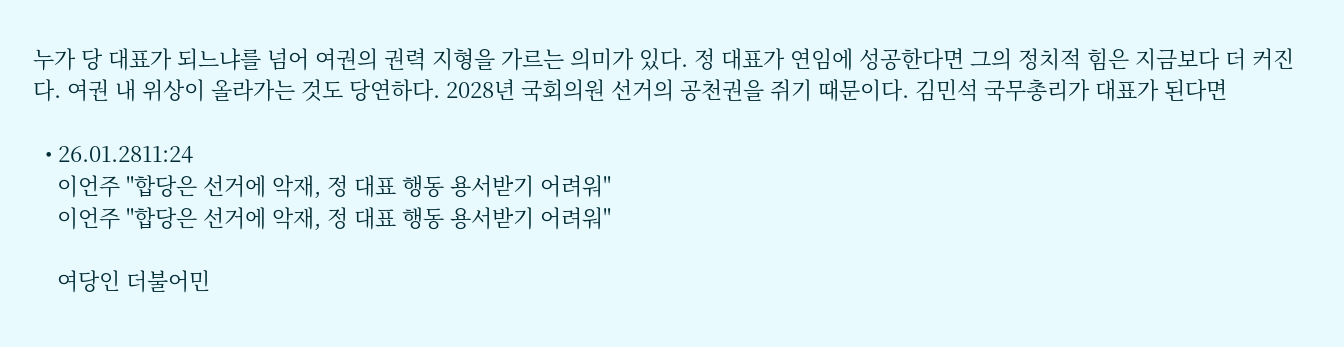누가 당 대표가 되느냐를 넘어 여권의 권력 지형을 가르는 의미가 있다. 정 대표가 연임에 성공한다면 그의 정치적 힘은 지금보다 더 커진다. 여권 내 위상이 올라가는 것도 당연하다. 2028년 국회의원 선거의 공천권을 쥐기 때문이다. 김민석 국무총리가 대표가 된다면

  • 26.01.2811:24
    이언주 "합당은 선거에 악재, 정 대표 행동 용서받기 어려워"
    이언주 "합당은 선거에 악재, 정 대표 행동 용서받기 어려워"

    여당인 더불어민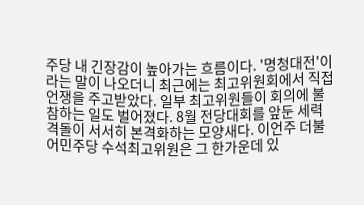주당 내 긴장감이 높아가는 흐름이다. '명청대전'이라는 말이 나오더니 최근에는 최고위원회에서 직접 언쟁을 주고받았다. 일부 최고위원들이 회의에 불참하는 일도 벌어졌다. 8월 전당대회를 앞둔 세력 격돌이 서서히 본격화하는 모양새다. 이언주 더불어민주당 수석최고위원은 그 한가운데 있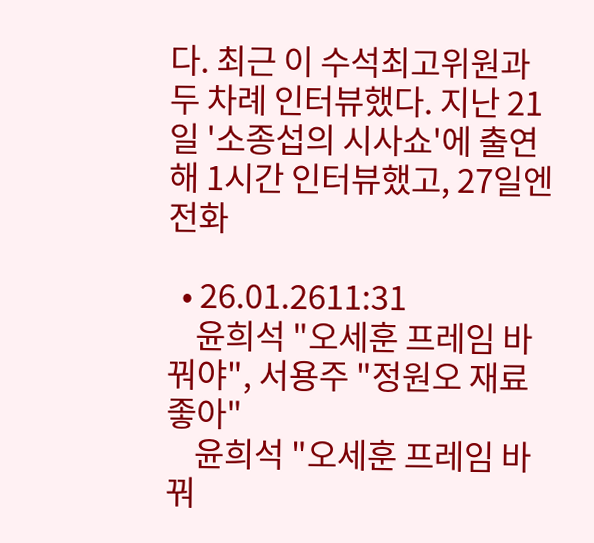다. 최근 이 수석최고위원과 두 차례 인터뷰했다. 지난 21일 '소종섭의 시사쇼'에 출연해 1시간 인터뷰했고, 27일엔 전화

  • 26.01.2611:31
    윤희석 "오세훈 프레임 바꿔야", 서용주 "정원오 재료 좋아"
    윤희석 "오세훈 프레임 바꿔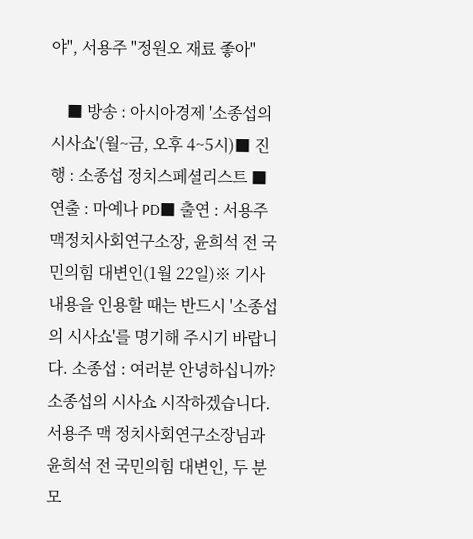야", 서용주 "정원오 재료 좋아"

    ■ 방송 : 아시아경제 '소종섭의 시사쇼'(월~금, 오후 4~5시)■ 진행 : 소종섭 정치스페셜리스트 ■ 연출 : 마예나 PD■ 출연 : 서용주 맥정치사회연구소장, 윤희석 전 국민의힘 대변인(1월 22일)※ 기사 내용을 인용할 때는 반드시 '소종섭의 시사쇼'를 명기해 주시기 바랍니다. 소종섭 : 여러분 안녕하십니까? 소종섭의 시사쇼 시작하겠습니다. 서용주 맥 정치사회연구소장님과 윤희석 전 국민의힘 대변인, 두 분 모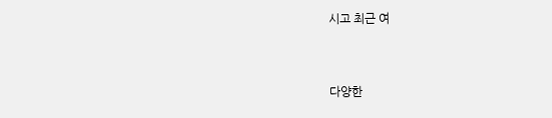시고 최근 여


다양한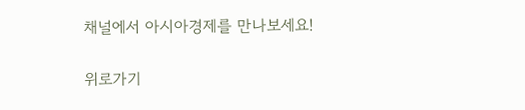채널에서 아시아경제를 만나보세요!

위로가기